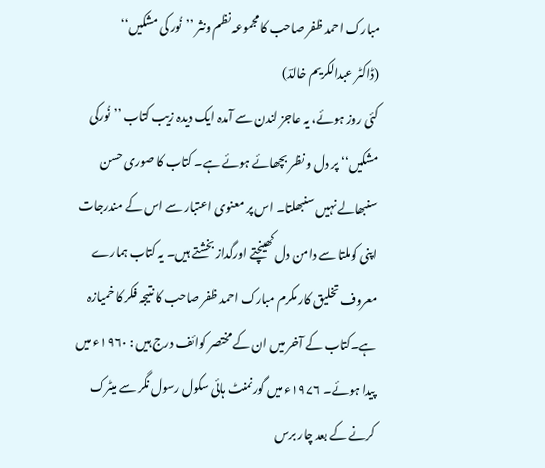مبارک احمد ظفر صاحب کا مجموعہ نظم ونثر ’’نُور کی مشکیں‘‘
(ڈاکٹر عبدالکریم خالدؔ)
کئی روز ہوئے، یہ عاجز لندن سے آمدہ ایک دیدہ زیب کتاب ’’نُورکی مشکیں‘‘ پر دل و نظر بچھائے ہوئے ہے۔ کتاب کا صوری حسن سنبھالے نہیں سنبھلتا۔ اس پر معنوی اعتبار سے اس کے مندرجات اپنی کوملتا سے دامن دل کھینچتے اورگداز بخشتے ہیں۔ یہ کتاب ہمارے معروف تخلیق کار مکرم مبارک احمد ظفر صاحب کا نتیجہ فکر کا خمیازہ ہے۔کتاب کے آخر میں ان کے مختصر کوائف درج ہیں : ۱۹۶۰ء میں پیدا ہوئے۔ ۱۹۷۶ء میں گورنمنٹ ہائی سکول رسول نگر سے میٹرک کرنے کے بعد چار برس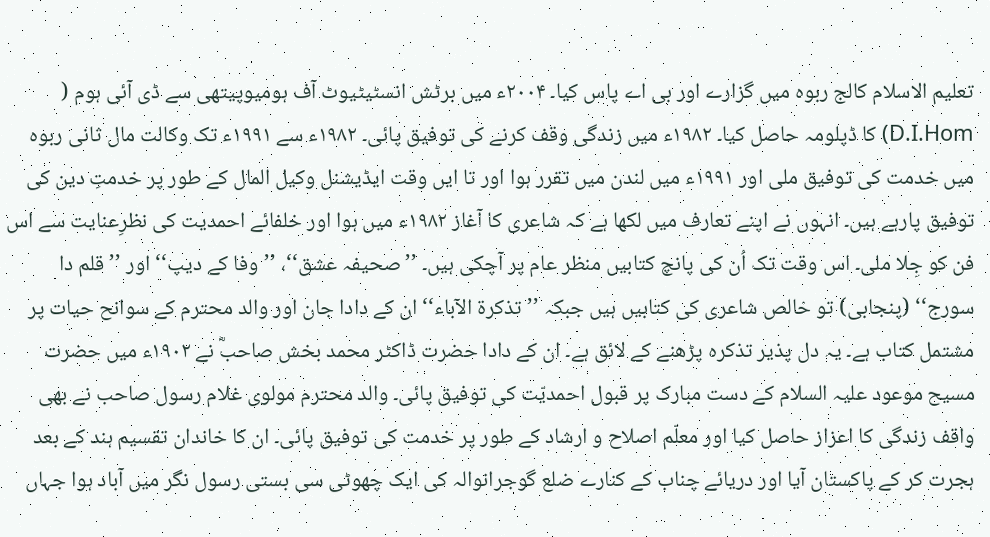تعلیم الاسلام کالج ربوہ میں گزارے اور بی اے پاس کیا۔ ۲۰۰۴ء میں برٹش انسٹیٹیوٹ آف ہومیوپیتھی سے ڈی آئی ہوم ( D.I.Hom) کا ڈپلومہ حاصل کیا۔ ۱۹۸۲ء میں زندگی وقف کرنے کی توفیق پائی۔ ۱۹۸۲ء سے ۱۹۹۱ء تک وکالت مال ثانی ربوہ میں خدمت کی توفیق ملی اور ۱۹۹۱ء میں لندن میں تقرر ہوا اور تا ایں وقت ایڈیشنل وکیل المال کے طور پر خدمتِ دین کی توفیق پارہے ہیں۔ انہوں نے اپنے تعارف میں لکھا ہے کہ شاعری کا آغاز ۱۹۸۲ء میں ہوا اور خلفائے احمدیت کی نظرِعنایت سے اس فن کو جِلا ملی۔ اس وقت تک اُن کی پانچ کتابیں منظر عام پر آچکی ہیں۔ ’’صحیفہ عشق‘‘، ’’وفا کے دیپ‘‘ اور ’’قلم دا سورج‘‘ (پنجابی) تو خالص شاعری کی کتابیں ہیں جبکہ ’’تذکرۃ الآباء‘‘ ان کے دادا جان اور والد محترم کے سوانح حیات پر مشتمل کتاب ہے۔ یہ دل پذیر تذکرہ پڑھنے کے لائق ہے۔ ان کے دادا حضرت ڈاکٹر محمد بخش صاحبؓ نے ۱۹۰۲ء میں حضرت مسیح موعود علیہ السلام کے دست مبارک پر قبول احمدیّت کی توفیق پائی۔ والد محترم مولوی غلام رسول صاحب نے بھی واقف زندگی کا اعزاز حاصل کیا اور معلّم اصلاح و ارشاد کے طور پر خدمت کی توفیق پائی۔ ان کا خاندان تقسیم ہند کے بعد ہجرت کر کے پاکستان آیا اور دریائے چناب کے کنارے ضلع گوجرانوالہ کی ایک چھوٹی سی بستی رسول نگر میں آباد ہوا جہاں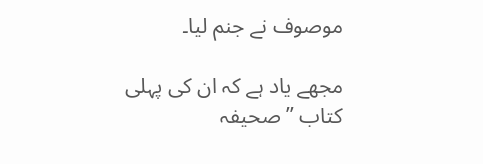موصوف نے جنم لیا۔

مجھے یاد ہے کہ ان کی پہلی کتاب ’’صحیفہ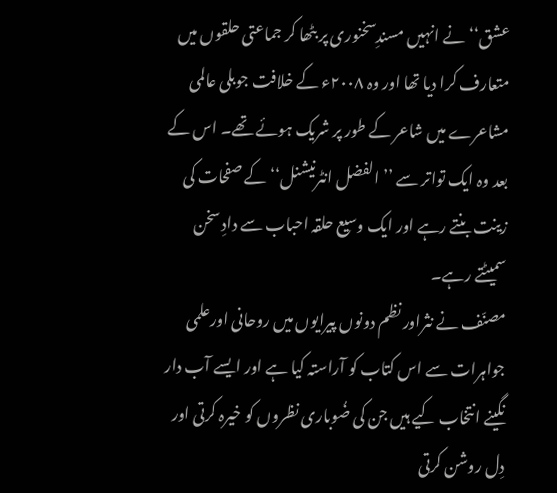عشق‘‘ نے انہیں مسندِسخنوری پر بٹھا کر جماعتی حلقوں میں متعارف کرا دیا تھا اور وہ ۲۰۰۸ء کے خلافت جوبلی عالمی مشاعرے میں شاعر کے طور پر شریک ہوئے تھے۔ اس کے بعد وہ ایک تواتر سے ’’الفضل انٹرنیشنل‘‘ کے صفحات کی زینت بنتے رہے اور ایک وسیع حلقہ احباب سے دادِ سخن سمیٹتے رہے۔
مصنّف نے نثراور نظم دونوں پیرایوں میں روحانی اورعلمی جواہرات سے اس کتاب کو آراستہ کیا ہے اور ایسے آب دار نگینے انتخاب کیے ہیں جن کی ضُوباری نظروں کو خیرہ کرتی اور دِل روشن کرتی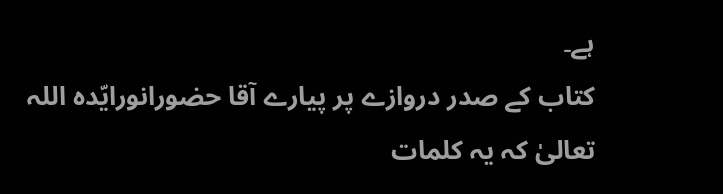ہے۔
کتاب کے صدر دروازے پر پیارے آقا حضورانورایّدہ اللہ تعالیٰ کہ یہ کلمات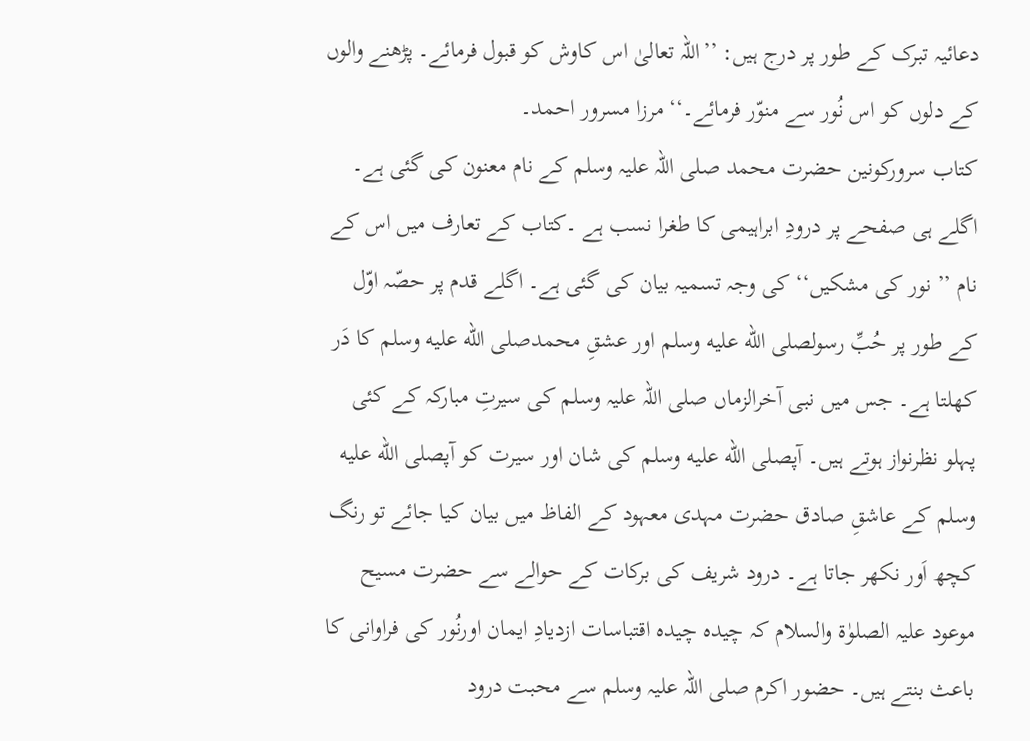دعائیہ تبرک کے طور پر درج ہیں: ’’اللہ تعالیٰ اس کاوش کو قبول فرمائے۔ پڑھنے والوں کے دلوں کو اس نُور سے منوّر فرمائے۔‘‘ مرزا مسرور احمد۔
کتاب سرورکونین حضرت محمد صلی اللہ علیہ وسلم کے نام معنون کی گئی ہے۔ اگلے ہی صفحے پر درودِ ابراہیمی کا طغرا نسب ہے ۔کتاب کے تعارف میں اس کے نام ’’ نور کی مشکیں‘‘ کی وجہ تسمیہ بیان کی گئی ہے۔ اگلے قدم پر حصّہ اوّل کے طور پر حُبِّ رسولصلى الله عليه وسلم اور عشقِ محمدصلى الله عليه وسلم کا دَر کھلتا ہے۔ جس میں نبی آخرالزماں صلی اللہ علیہ وسلم کی سیرتِ مبارکہ کے کئی پہلو نظرنواز ہوتے ہیں۔ آپصلى الله عليه وسلم کی شان اور سیرت کو آپصلى الله عليه وسلم کے عاشقِ صادق حضرت مہدی معہود کے الفاظ میں بیان کیا جائے تو رنگ کچھ اَور نکھر جاتا ہے۔ درود شریف کی برکات کے حوالے سے حضرت مسیح موعود علیہ الصلوٰۃ والسلام کہ چیدہ چیدہ اقتباسات ازدیادِ ایمان اورنُور کی فراوانی کا باعث بنتے ہیں۔ حضور اکرم صلی اللہ علیہ وسلم سے محبت درود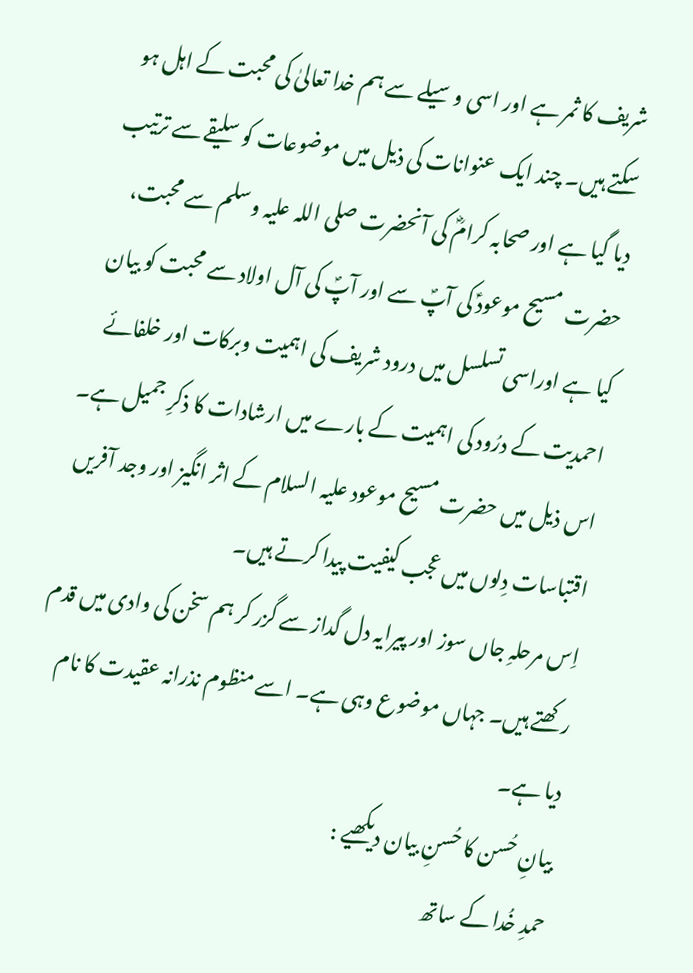شریف کا ثمر ہے اور اسی وسیلے سے ہم خدا تعالیٰ کی محبت کے اہل ہو سکتے ہیں۔ چند ایک عنوانات کی ذیل میں موضوعات کو سلیقے سے ترتیب دیا گیا ہے اور صحابہ کرامؓ کی آنحضرت صلی اللہ علیہ وسلم سے محبت، حضرت مسیح موعودؑ کی آپؐ سے اور آپؐ کی آل اولاد سے محبت کو بیان کیا ہے اوراسی تسلسل میں درود شریف کی اہمیت وبرکات اور خلفائے احمدیت کے درُود کی اہمیت کے بارے میں ارشادات کا ذکرِ جمیل ہے۔
اس ذیل میں حضرت مسیح موعود علیہ السلام کے اثر انگیز اور وجد آفریں اقتباسات دِلوں میں عجب کیفیت پیدا کرتے ہیں۔
اِس مرحلہِ جاں سوز اور پیرایہ دل گداز سے گزر کر ہم سخن کی وادی میں قدم رکھتے ہیں۔ جہاں موضوع وہی ہے۔ اسے منظوم نذرانہ عقیدت کا نام دیا ہے۔
بیانِ حُسن کا حُسنِ بیان دیکھیے :
حمدِ خُدا کے ساتھ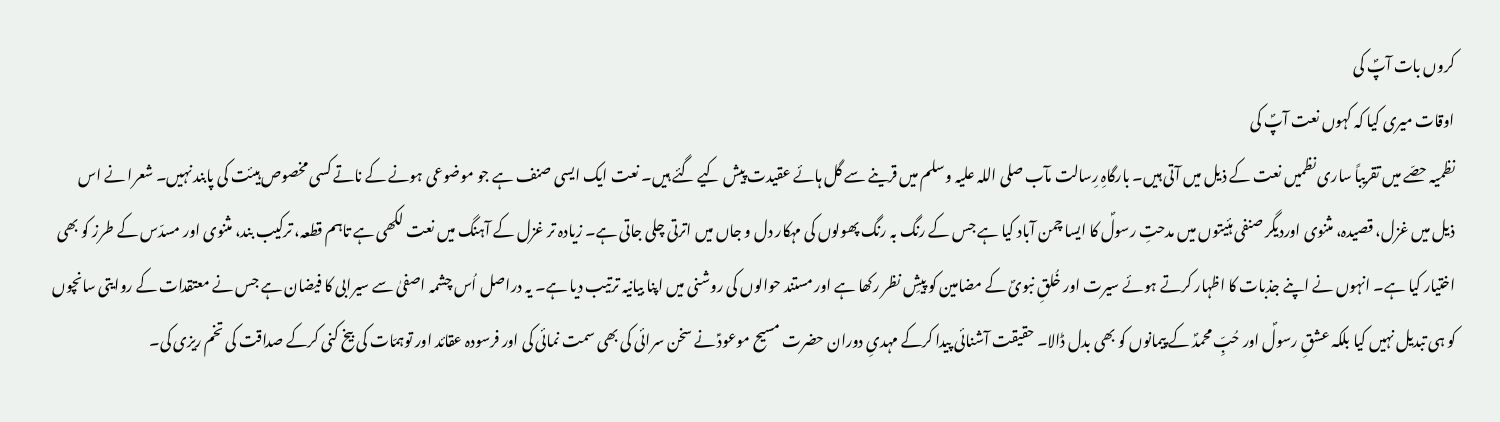کروں بات آپؐ کی
اوقات میری کیا کہ کہوں نعت آپؐ کی
نظمیہ حصّے میں تقریباً ساری نظمیں نعت کے ذیل میں آتی ہیں۔ بارگاہِ رِسالت مآب صلی اللہ علیہ وسلم میں قرینے سے گل ہائے عقیدت پیش کیے گئے ہیں۔ نعت ایک ایسی صنف ہے جو موضوعی ہونے کے ناتے کسی مخصوص ہیئت کی پابند نہیں۔ شعرا نے اس ذیل میں غزل، قصیدہ، مثنوی اوردیگر صنفی ہئیتوں میں مدحتِ رسولؐ کا ایسا چمن آباد کیا ہے جس کے رنگ بہ رنگ پھولوں کی مہکار دل و جاں میں اترتی چلی جاتی ہے۔ زیادہ تر غزل کے آہنگ میں نعت لکھی ہے تاہم قطعہ، ترکیب بند، مثنوی اور مسدّس کے طرز کو بھی اختیار کیا ہے۔ انہوں نے اپنے جذبات کا اظہار کرتے ہوئے سیرت اور خُلقِ نبویؐ کے مضامین کو پیشِ نظر رکھا ہے اور مستند حوالوں کی روشنی میں اپنا بیانیہ ترتیب دیا ہے۔ یہ دراصل اُس چشمہ اصفیٰ سے سیرابی کا فیضان ہے جس نے معتقدات کے روایتی سانچوں کو ہی تبدیل نہیں کیا بلکہ عشقِ رسولؐ اور حُبِّ محمدؐ کے پیمانوں کو بھی بدل ڈالا۔ حقیقت آشنائی پیدا کرکے مہدیِ دوران حضرت مسیح موعودؑ نے سخن سرائی کی بھی سمت نمائی کی اور فرسودہ عقائد اور توہمّات کی بیخ کنی کرکے صداقت کی تخم ریزی کی۔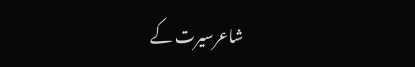شاعرسیرت کے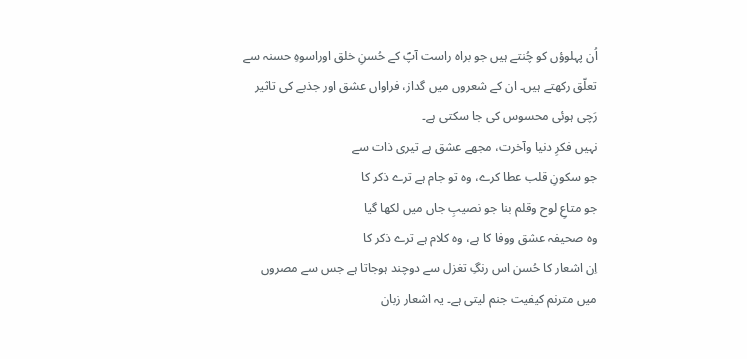اُن پہلوؤں کو چُنتے ہیں جو براہ راست آپؐ کے حُسنِ خلق اوراسوہِ حسنہ سے تعلّق رکھتے ہیں۔ ان کے شعروں میں گداز، فراواں عشق اور جذبے کی تاثیر رَچی ہوئی محسوس کی جا سکتی ہے۔
نہیں فکرِ دنیا وآخرت، مجھے عشق ہے تیری ذات سے
جو سکونِ قلب عطا کرے، وہ تو جام ہے ترے ذکر کا
جو متاعِ لوح وقلم بنا جو نصیبِ جاں میں لکھا گیا
وہ صحیفہ عشق ووفا کا ہے، وہ کلام ہے ترے ذکر کا
اِن اشعار کا حُسن اس رنگِ تغزل سے دوچند ہوجاتا ہے جس سے مصروں میں مترنم کیفیت جنم لیتی ہے۔ یہ اشعار زبان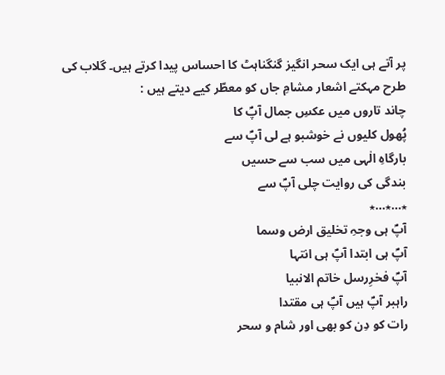پر آتے ہی ایک سحر انگیز گنگناہٹ کا احساس پیدا کرتے ہیں۔ گلاب کی طرح مہکتے اشعار مشامِ جاں کو معطّر کیے دیتے ہیں :
چاند تاروں میں عکسِ جمال آپؐ کا
پُھول کلیوں نے خوشبو ہے لی آپؐ سے
بارگاہِ الٰہی میں سب سے حسیں
بندگی کی روایت چلی آپؐ سے
٭…٭…٭
آپؐ ہی وجہِ تخلیق ارض وسما
آپؐ ہی ابتدا آپؐ ہی انتہا
آپؐ فخرِرسل خاتم الانبیا
راہبر آپؐ ہیں آپؐ ہی مقتدا
رات کو دِن کو بھی اور شام و سحر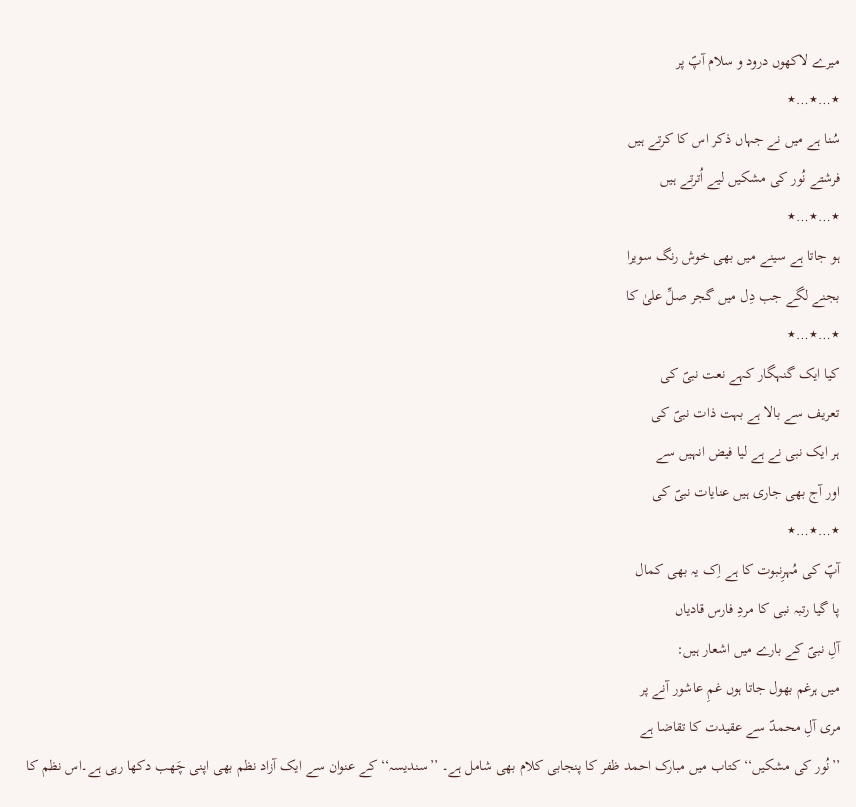میرے لاکھوں درود و سلام آپؐ پر
٭…٭…٭
سُنا ہے میں نے جہاں ذکر اس کا کرتے ہیں
فرشتے نُور کی مشکیں لیے اُترتے ہیں
٭…٭…٭
ہو جاتا ہے سینے میں بھی خوش رنگ سویرا
بجنے لگے جب دِل میں گجر صلِّ علیٰ کا
٭…٭…٭
کیا ایک گنہگار کہے نعت نبیؐ کی
تعریف سے بالا ہے بہت ذات نبیؐ کی
ہر ایک نبی نے ہے لیا فیض انہیں سے
اور آج بھی جاری ہیں عنایات نبیؐ کی
٭…٭…٭
آپؐ کی مُہرِنبوت کا ہے اِک یہ بھی کمال
پا گیا رتبہ نبی کا مردِ فارس قادیاں
آلِ نبیؐ کے بارے میں اشعار ہیں:
میں ہرغم بھول جاتا ہوں غمِ عاشور آنے پر
مری آلِ محمدؐ سے عقیدت کا تقاضا ہے
’’نُور کی مشکیں‘‘ کتاب میں مبارک احمد ظفر کا پنجابی کلام بھی شامل ہے۔ ’’سندیسہ‘‘ کے عنوان سے ایک آزاد نظم بھی اپنی چَھب دکھا رہی ہے۔اس نظم کا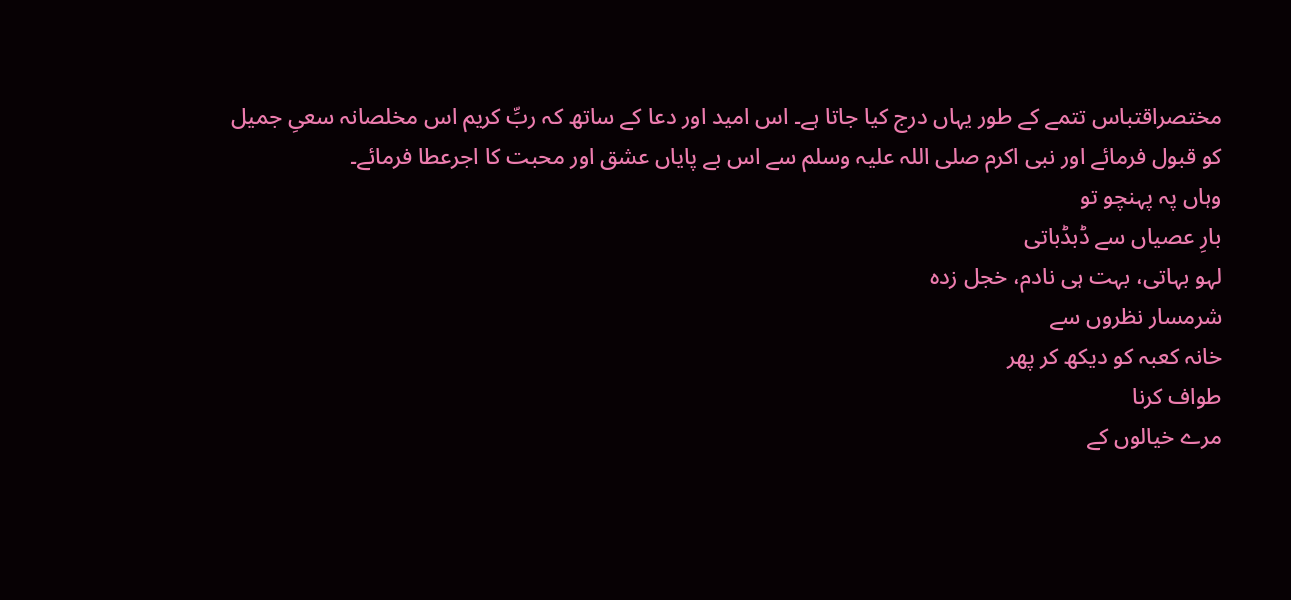مختصراقتباس تتمے کے طور یہاں درج کیا جاتا ہے۔ اس امید اور دعا کے ساتھ کہ ربِّ کریم اس مخلصانہ سعیِ جمیل کو قبول فرمائے اور نبی اکرم صلی اللہ علیہ وسلم سے اس بے پایاں عشق اور محبت کا اجرعطا فرمائے۔
وہاں پہ پہنچو تو
بارِ عصیاں سے ڈبڈباتی
لہو بہاتی، بہت ہی نادم، خجل زدہ
شرمسار نظروں سے
خانہ کعبہ کو دیکھ کر پھر
طواف کرنا
مرے خیالوں کے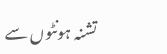تشنہ ہونٹوں سے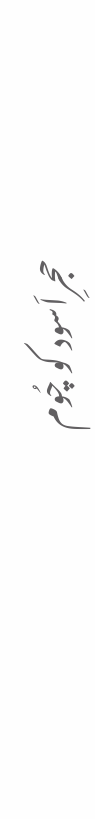حجرِاَسود کو چُوم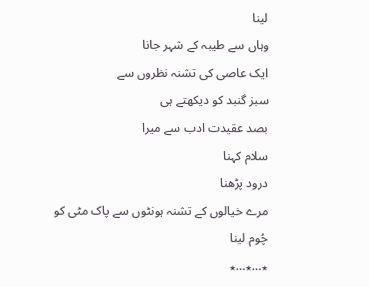لینا
وہاں سے طیبہ کے شہر جانا
ایک عاصی کی تشنہ نظروں سے
سبز گنبد کو دیکھتے ہی
بصد عقیدت ادب سے میرا
سلام کہنا
درود پڑھنا
مرے خیالوں کے تشنہ ہونٹوں سے پاک مٹی کو
چُوم لینا
٭…٭…٭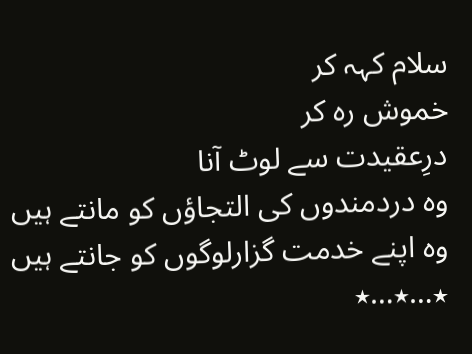سلام کہہ کر
خموش رہ کر
درِعقیدت سے لوٹ آنا
وہ دردمندوں کی التجاؤں کو مانتے ہیں
وہ اپنے خدمت گزارلوگوں کو جانتے ہیں
٭…٭…٭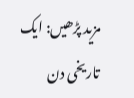مزید پڑھیں: ایک تاریخی دن